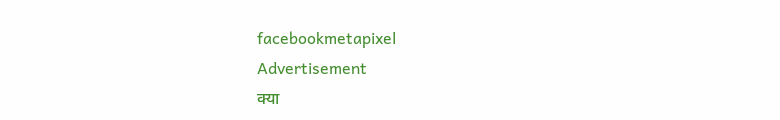facebookmetapixel
Advertisement
क्या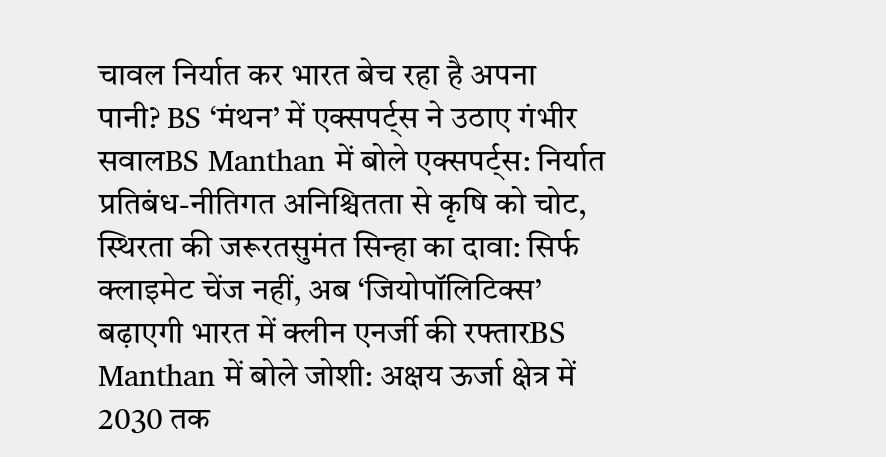चावल निर्यात कर भारत बेच रहा है अपना पानी? BS ‘मंथन’ में एक्सपर्ट्स ने उठाए गंभीर सवालBS Manthan में बोले एक्सपर्ट्स: निर्यात प्रतिबंध-नीतिगत अनिश्चितता से कृषि को चोट, स्थिरता की जरूरतसुमंत सिन्हा का दावा: सिर्फ क्लाइमेट चेंज नहीं, अब ‘जियोपॉलिटिक्स’ बढ़ाएगी भारत में क्लीन एनर्जी की रफ्तारBS Manthan में बोले जोशी: अक्षय ऊर्जा क्षेत्र में 2030 तक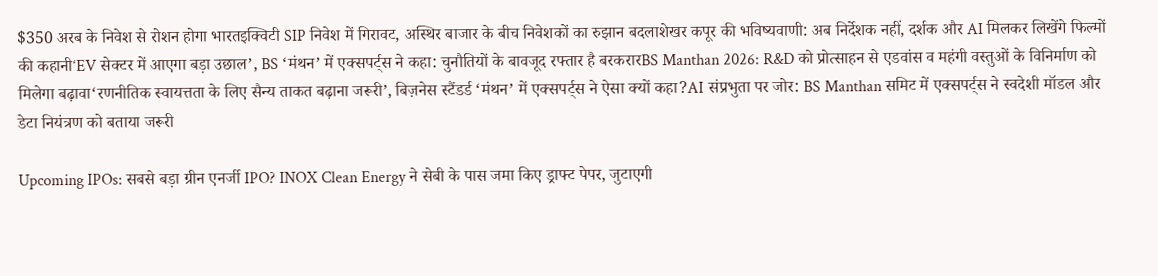$350 अरब के निवेश से रोशन होगा भारतइक्विटी SIP निवेश में गिरावट, अस्थिर बाजार के बीच निवेशकों का रुझान बदलाशेखर कपूर की भविष्यवाणी: अब निर्देशक नहीं, दर्शक और AI मिलकर लिखेंगे फिल्मों की कहानी‘EV सेक्टर में आएगा बड़ा उछाल’, BS ‘मंथन’ में एक्सपर्ट्स ने कहा: चुनौतियों के बावजूद रफ्तार है बरकरारBS Manthan 2026: R&D को प्रोत्साहन से एडवांस व महंगी वस्तुओं के विनिर्माण को मिलेगा बढ़ावा‘रणनीतिक स्वायत्तता के लिए सैन्य ताकत बढ़ाना जरूरी’, बिज़नेस स्टैंडर्ड ‘मंथन’ में एक्सपर्ट्स ने ऐसा क्यों कहा?AI संप्रभुता पर जोर: BS Manthan समिट में एक्सपर्ट्स ने स्वदेशी मॉडल और डेटा नियंत्रण को बताया जरूरी

Upcoming IPOs: सबसे बड़ा ग्रीन एनर्जी IPO? INOX Clean Energy ने सेबी के पास जमा किए ड्राफ्ट पेपर, जुटाएगी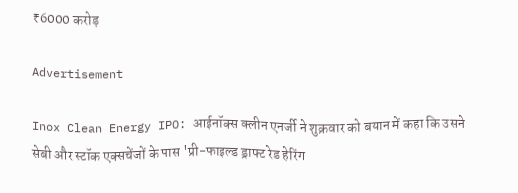₹6000 करोड़

Advertisement

Inox Clean Energy IPO: आईनॉक्स क्लीन एनर्जी ने शुक्रवार को बयान में कहा कि उसने सेबी और स्टॉक एक्सचेंजों के पास 'प्री-फाइल्ड ड्राफ्ट रेड हेरिंग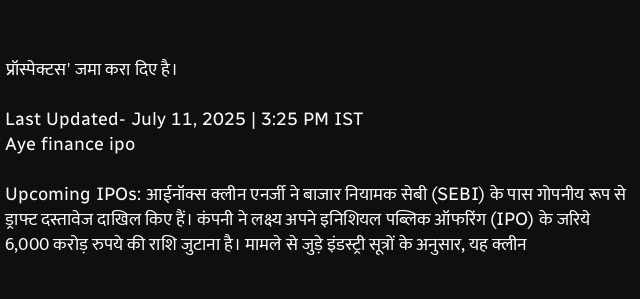प्रॉस्पेक्टस' जमा करा दिए है।

Last Updated- July 11, 2025 | 3:25 PM IST
Aye finance ipo

Upcoming IPOs: आईनॉक्स क्लीन एनर्जी ने बाजार नियामक सेबी (SEBI) के पास गोपनीय रूप से ड्राफ्ट दस्तावेज दाखिल किए हैं। कंपनी ने लक्ष्य अपने इनिशियल पब्लिक ऑफरिंग (IPO) के जरिये 6,000 करोड़ रुपये की राशि जुटाना है। मामले से जुड़े इंडस्ट्री सूत्रों के अनुसार, यह क्लीन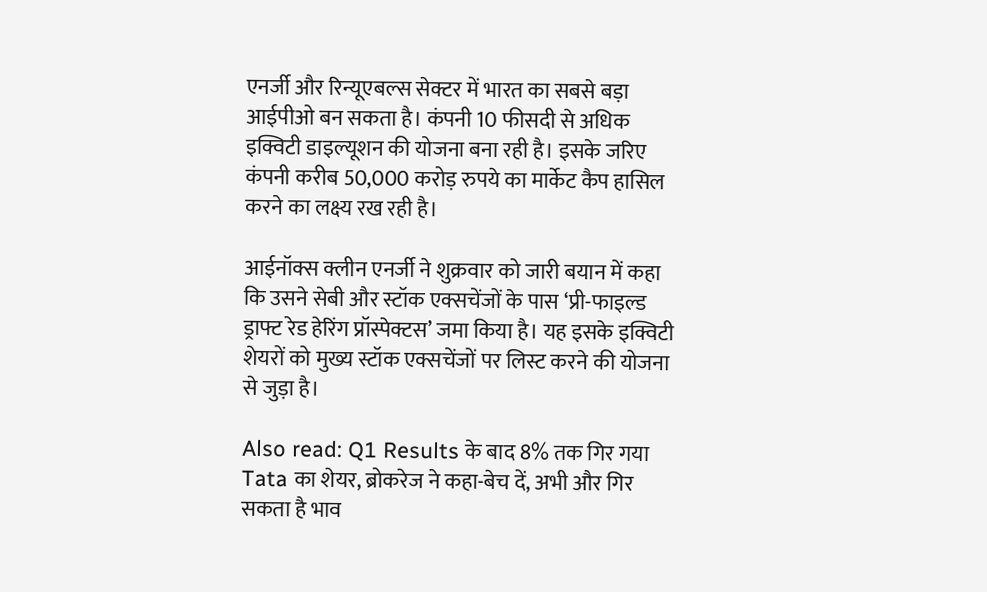एनर्जी और रिन्यूएबल्स सेक्टर में भारत का सबसे बड़ा आईपीओ बन सकता है। कंपनी 10 फीसदी से अधिक इक्विटी डाइल्यूशन की योजना बना रही है। इसके जरिए कंपनी करीब 50,000 करोड़ रुपये का मार्केट कैप हासिल करने का लक्ष्य रख रही है।

आईनॉक्स क्लीन एनर्जी ने शुक्रवार को जारी बयान में कहा कि उसने सेबी और स्टॉक एक्सचेंजों के पास ‘प्री-फाइल्ड ड्राफ्ट रेड हेरिंग प्रॉस्पेक्टस’ जमा किया है। यह इसके इक्विटी शेयरों को मुख्य स्टॉक एक्सचेंजों पर लिस्ट करने की योजना से जुड़ा है।

Also read: Q1 Results के बाद 8% तक गिर गया Tata का शेयर, ब्रोकरेज ने कहा-बेच दें, अभी और गिर सकता है भाव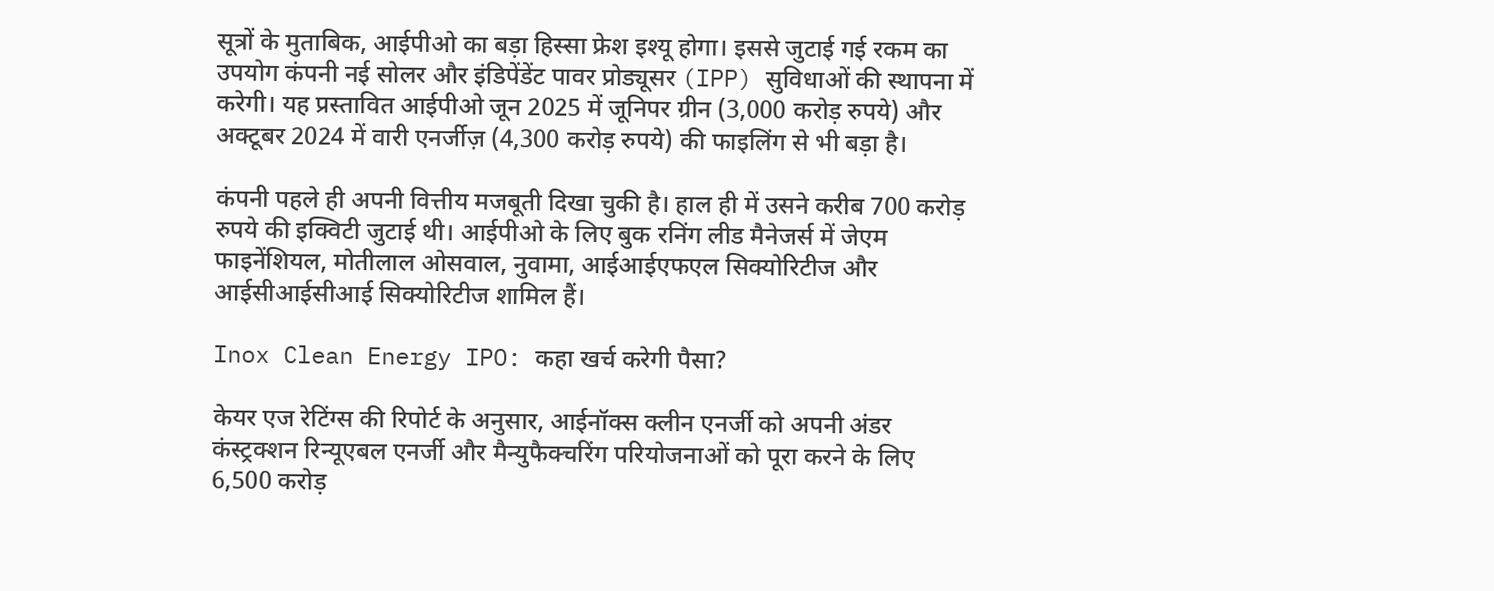सूत्रों के मुताबिक, आईपीओ का बड़ा हिस्सा फ्रेश इश्यू होगा। इससे जुटाई गई रकम का उपयोग कंपनी नई सोलर और इंडिपेंडेंट पावर प्रोड्यूसर (IPP) सुविधाओं की स्थापना में करेगी। यह प्रस्तावित आईपीओ जून 2025 में जूनिपर ग्रीन (3,000 करोड़ रुपये) और अक्टूबर 2024 में वारी एनर्जीज़ (4,300 करोड़ रुपये) की फाइलिंग से भी बड़ा है।

कंपनी पहले ही अपनी वित्तीय मजबूती दिखा चुकी है। हाल ही में उसने करीब 700 करोड़ रुपये की इक्विटी जुटाई थी। आईपीओ के लिए बुक रनिंग लीड मैनेजर्स में जेएम फाइनेंशियल, मोतीलाल ओसवाल, नुवामा, आईआईएफएल सिक्योरिटीज और आईसीआईसीआई सिक्योरिटीज शामिल हैं।

Inox Clean Energy IPO: कहा खर्च करेगी पैसा?

केयर एज रेटिंग्स की रिपोर्ट के अनुसार, आईनॉक्स क्लीन एनर्जी को अपनी अंडर कंस्ट्रक्शन रिन्यूएबल एनर्जी और मैन्युफैक्चरिंग परियोजनाओं को पूरा करने के लिए 6,500 करोड़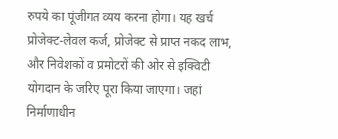रुपये का पूंजीगत व्यय करना होगा। यह खर्च प्रोजेक्ट-लेवल कर्ज, प्रोजेक्ट से प्राप्त नकद लाभ, और निवेशकों व प्रमोटरों की ओर से इक्विटी योगदान के जरिए पूरा किया जाएगा। जहां निर्माणाधीन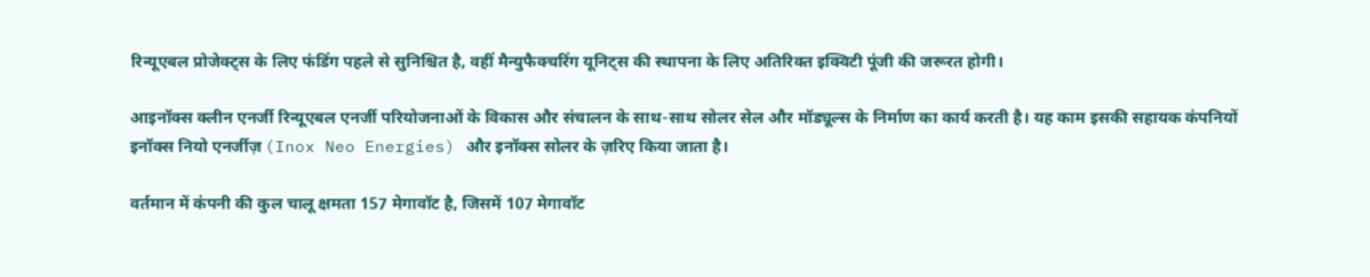रिन्यूएबल प्रोजेक्ट्स के लिए फंडिंग पहले से सुनिश्चित है, वहीं मैन्युफैक्चरिंग यूनिट्स की स्थापना के लिए अतिरिक्त इक्विटी पूंजी की जरूरत होगी।

आइनॉक्स क्लीन एनर्जी रिन्यूएबल एनर्जी परियोजनाओं के विकास और संचालन के साथ-साथ सोलर सेल और मॉड्यूल्स के निर्माण का कार्य करती है। यह काम इसकी सहायक कंपनियों इनॉक्स नियो एनर्जीज़ (Inox Neo Energies) और इनॉक्स सोलर के ज़रिए किया जाता है।

वर्तमान में कंपनी की कुल चालू क्षमता 157 मेगावॉट है, जिसमें 107 मेगावॉट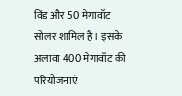विंड और 50 मेगावॉट सोलर शामिल है। इसके अलावा 400 मेगावॉट की परियोजनाएं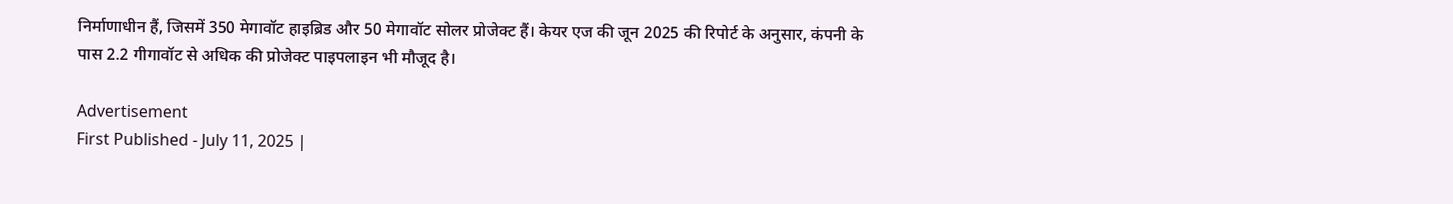निर्माणाधीन हैं, जिसमें 350 मेगावॉट हाइब्रिड और 50 मेगावॉट सोलर प्रोजेक्ट हैं। केयर एज की जून 2025 की रिपोर्ट के अनुसार, कंपनी के पास 2.2 गीगावॉट से अधिक की प्रोजेक्ट पाइपलाइन भी मौजूद है।

Advertisement
First Published - July 11, 2025 |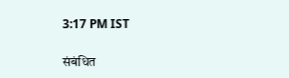3:17 PM IST

संबंधित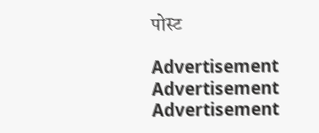पोस्ट

Advertisement
Advertisement
Advertisement